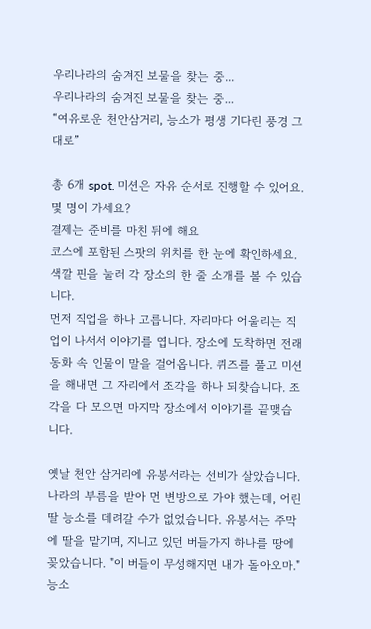우리나라의 숨겨진 보물을 찾는 중...
우리나라의 숨겨진 보물을 찾는 중...
“여유로운 천안삼거리, 능소가 평생 기다린 풍경 그대로”

총 6개 spot. 미션은 자유 순서로 진행할 수 있어요.
몇 명이 가세요?
결제는 준비를 마친 뒤에 해요
코스에 포함된 스팟의 위치를 한 눈에 확인하세요. 색깔 핀을 눌러 각 장소의 한 줄 소개를 볼 수 있습니다.
먼저 직업을 하나 고릅니다. 자리마다 어울리는 직업이 나서서 이야기를 엽니다. 장소에 도착하면 전래동화 속 인물이 말을 걸어옵니다. 퀴즈를 풀고 미션을 해내면 그 자리에서 조각을 하나 되찾습니다. 조각을 다 모으면 마지막 장소에서 이야기를 끝맺습니다.

옛날 천안 삼거리에 유봉서라는 선비가 살았습니다. 나라의 부름을 받아 먼 변방으로 가야 했는데, 어린 딸 능소를 데려갈 수가 없었습니다. 유봉서는 주막에 딸을 맡기며, 지니고 있던 버들가지 하나를 땅에 꽂았습니다. "이 버들이 무성해지면 내가 돌아오마." 능소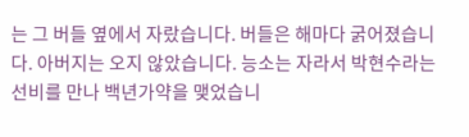는 그 버들 옆에서 자랐습니다. 버들은 해마다 굵어졌습니다. 아버지는 오지 않았습니다. 능소는 자라서 박현수라는 선비를 만나 백년가약을 맺었습니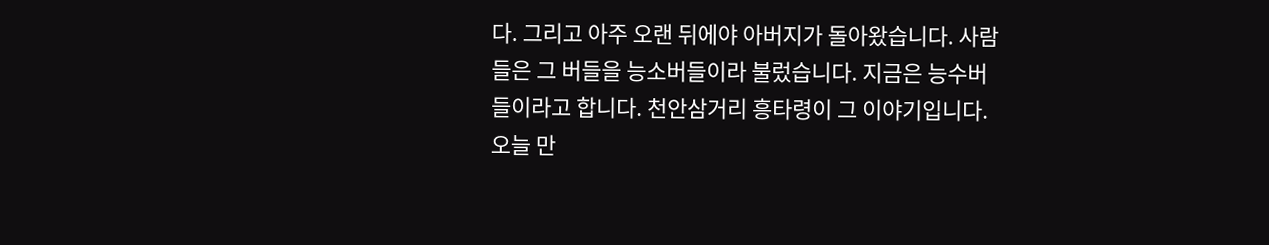다. 그리고 아주 오랜 뒤에야 아버지가 돌아왔습니다. 사람들은 그 버들을 능소버들이라 불렀습니다. 지금은 능수버들이라고 합니다. 천안삼거리 흥타령이 그 이야기입니다. 오늘 만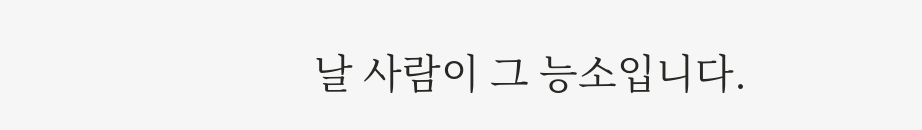날 사람이 그 능소입니다.